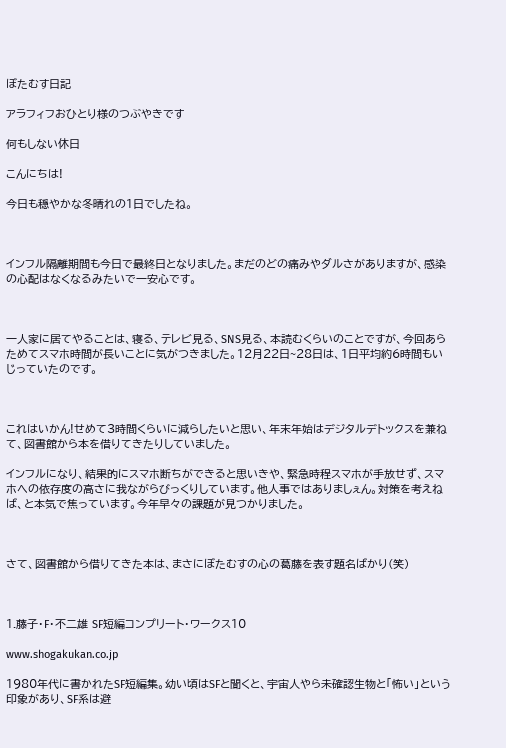ぼたむす日記

アラフィフおひとり様のつぶやきです

何もしない休日

こんにちは!

今日も穏やかな冬晴れの1日でしたね。



インフル隔離期間も今日で最終日となりました。まだのどの痛みやダルさがありますが、感染の心配はなくなるみたいで一安心です。



一人家に居てやることは、寝る、テレビ見る、SNS見る、本読むくらいのことですが、今回あらためてスマホ時間が長いことに気がつきました。12月22日~28日は、1日平均約6時間もいじっていたのです。



これはいかん!せめて3時間くらいに減らしたいと思い、年末年始はデジタルデトックスを兼ねて、図書館から本を借りてきたりしていました。

インフルになり、結果的にスマホ断ちができると思いきや、緊急時程スマホが手放せず、スマホへの依存度の高さに我ながらびっくりしています。他人事ではありましぇん。対策を考えねば、と本気で焦っています。今年早々の課題が見つかりました。



さて、図書館から借りてきた本は、まさにぼたむすの心の葛藤を表す題名ばかり(笑)



1.藤子・F・不二雄 SF短編コンプリート・ワークス10

www.shogakukan.co.jp

1980年代に書かれたSF短編集。幼い頃はSFと聞くと、宇宙人やら未確認生物と「怖い」という印象があり、SF系は避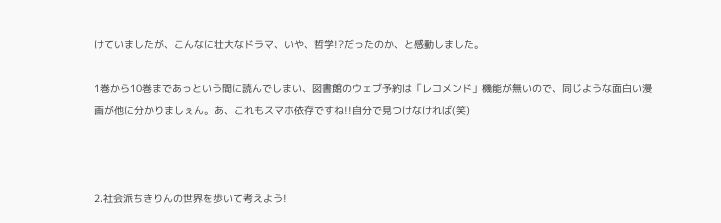けていましたが、こんなに壮大なドラマ、いや、哲学!?だったのか、と感動しました。

1巻から10巻まであっという間に読んでしまい、図書館のウェブ予約は「レコメンド」機能が無いので、同じような面白い漫画が他に分かりましぇん。あ、これもスマホ依存ですね!!自分で見つけなければ(笑)



2.社会派ちきりんの世界を歩いて考えよう!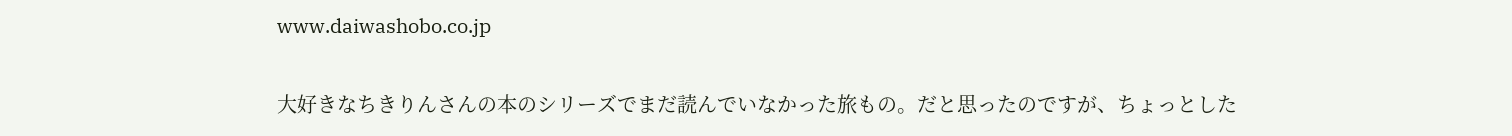www.daiwashobo.co.jp

大好きなちきりんさんの本のシリーズでまだ読んでいなかった旅もの。だと思ったのですが、ちょっとした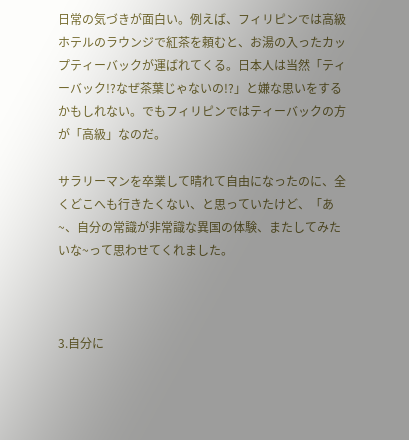日常の気づきが面白い。例えば、フィリピンでは高級ホテルのラウンジで紅茶を頼むと、お湯の入ったカップティーバックが運ばれてくる。日本人は当然「ティーバック!?なぜ茶葉じゃないの!?」と嫌な思いをするかもしれない。でもフィリピンではティーバックの方が「高級」なのだ。

サラリーマンを卒業して晴れて自由になったのに、全くどこへも行きたくない、と思っていたけど、「あ~、自分の常識が非常識な異国の体験、またしてみたいな~って思わせてくれました。



3.自分に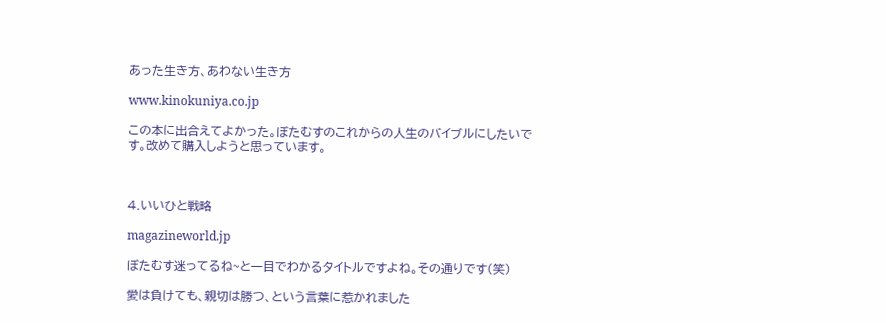あった生き方、あわない生き方

www.kinokuniya.co.jp

この本に出合えてよかった。ぼたむすのこれからの人生のバイブルにしたいです。改めて購入しようと思っています。



4.いいひと戦略

magazineworld.jp

ぼたむす迷ってるね~と一目でわかるタイトルですよね。その通りです(笑)

愛は負けても、親切は勝つ、という言葉に惹かれました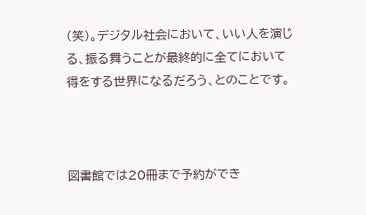(笑)。デジタル社会において、いい人を演じる、振る舞うことが最終的に全てにおいて得をする世界になるだろう、とのことです。



図書館では20冊まで予約ができ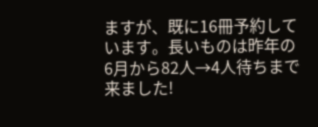ますが、既に16冊予約しています。長いものは昨年の6月から82人→4人待ちまで来ました!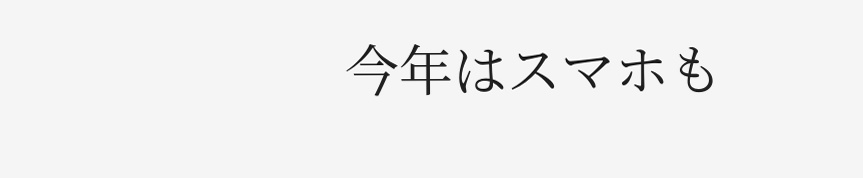今年はスマホも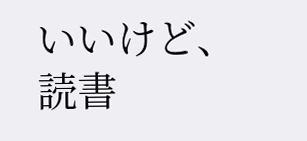いいけど、読書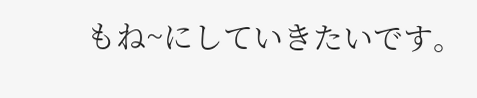もね~にしていきたいです。